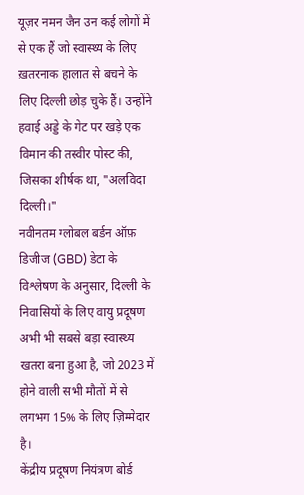यूज़र नमन जैन उन कई लोगों में से एक हैं जो स्वास्थ्य के लिए ख़तरनाक हालात से बचने के लिए दिल्ली छोड़ चुके हैं। उन्होंने हवाई अड्डे के गेट पर खड़े एक विमान की तस्वीर पोस्ट की, जिसका शीर्षक था, "अलविदा दिल्ली।"
नवीनतम ग्लोबल बर्डन ऑफ़ डिजीज (GBD) डेटा के विश्लेषण के अनुसार, दिल्ली के निवासियों के लिए वायु प्रदूषण अभी भी सबसे बड़ा स्वास्थ्य खतरा बना हुआ है, जो 2023 में होने वाली सभी मौतों में से लगभग 15% के लिए ज़िम्मेदार है।
केंद्रीय प्रदूषण नियंत्रण बोर्ड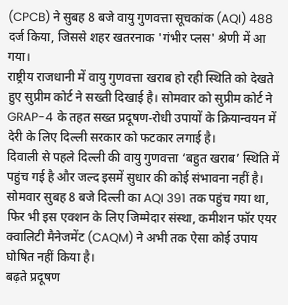(CPCB) ने सुबह 8 बजे वायु गुणवत्ता सूचकांक (AQI) 488 दर्ज किया, जिससे शहर खतरनाक 'गंभीर प्लस' श्रेणी में आ गया।
राष्ट्रीय राजधानी में वायु गुणवत्ता खराब हो रही स्थिति को देखते हुए सुप्रीम कोर्ट ने सख्ती दिखाई है। सोमवार को सुप्रीम कोर्ट ने GRAP-4 के तहत सख्त प्रदूषण-रोधी उपायों के क्रियान्वयन में देरी के लिए दिल्ली सरकार को फटकार लगाई है।
दिवाली से पहले दिल्ली की वायु गुणवत्ता ‘बहुत खराब’ स्थिति में पहुंच गई है और जल्द इसमें सुधार की कोई संभावना नहीं है।
सोमवार सुबह 8 बजे दिल्ली का AQI 391 तक पहुंच गया था, फिर भी इस एक्शन के लिए जिम्मेदार संस्था, कमीशन फॉर एयर क्वालिटी मैनेजमेंट (CAQM) ने अभी तक ऐसा कोई उपाय घोषित नहीं किया है।
बढ़ते प्रदूषण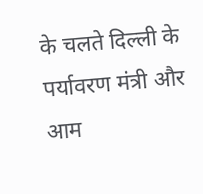के चलते दिल्ली के पर्यावरण मंत्री और आम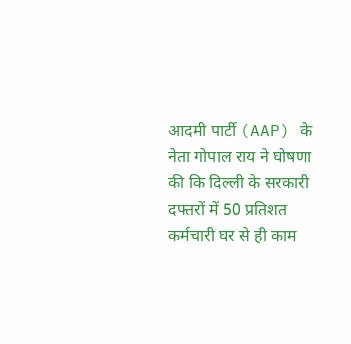आदमी पार्टी (AAP) के नेता गोपाल राय ने घोषणा की कि दिल्ली के सरकारी दफ्तरों में 50 प्रतिशत कर्मचारी घर से ही काम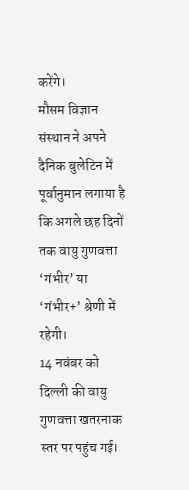करेंगे।
मौसम विज्ञान संस्थान ने अपने दैनिक बुलेटिन में पूर्वानुमान लगाया है कि अगले छह दिनों तक वायु गुणवत्ता ‘गंभीर’ या ‘गंभीर+’ श्रेणी में रहेगी।
14 नवंबर को दिल्ली की वायु गुणवत्ता खतरनाक स्तर पर पहुंच गई।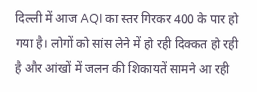दिल्ली में आज AQI का स्तर गिरकर 400 के पार हो गया है। लोगों को सांस लेने में हो रही दिक्कत हो रही है और आंखों में जलन की शिकायतें सामने आ रही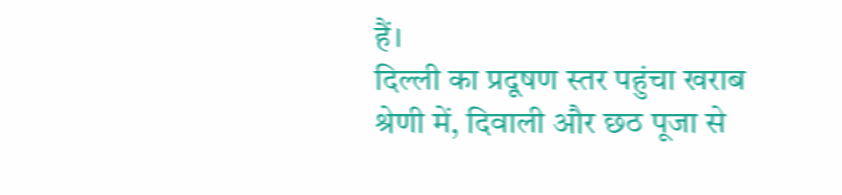हैं।
दिल्ली का प्रदूषण स्तर पहुंचा खराब श्रेणी में, दिवाली और छठ पूजा से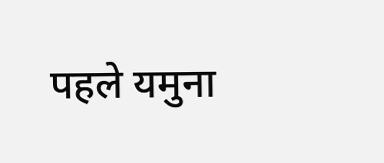पहले यमुना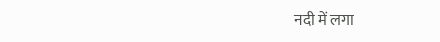नदी में लगा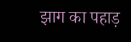झाग का पहाड़